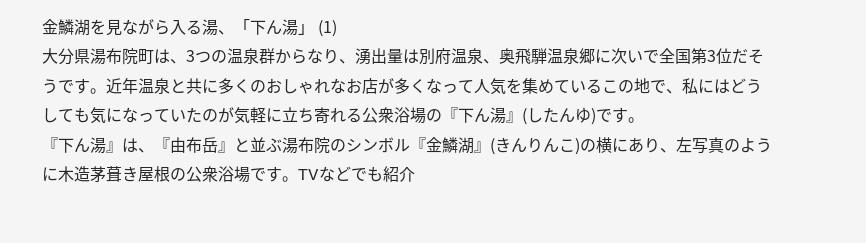金鱗湖を見ながら入る湯、「下ん湯」 (1)
大分県湯布院町は、3つの温泉群からなり、湧出量は別府温泉、奥飛騨温泉郷に次いで全国第3位だそうです。近年温泉と共に多くのおしゃれなお店が多くなって人気を集めているこの地で、私にはどうしても気になっていたのが気軽に立ち寄れる公衆浴場の『下ん湯』(したんゆ)です。
『下ん湯』は、『由布岳』と並ぶ湯布院のシンボル『金鱗湖』(きんりんこ)の横にあり、左写真のように木造茅葺き屋根の公衆浴場です。TVなどでも紹介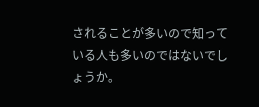されることが多いので知っている人も多いのではないでしょうか。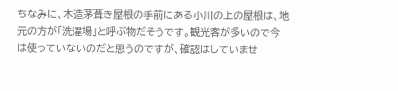ちなみに、木造茅葺き屋根の手前にある小川の上の屋根は、地元の方が「洗濯場」と呼ぶ物だそうです。観光客が多いので今は使っていないのだと思うのですが、確認はしていませ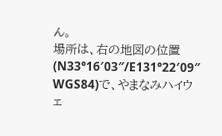ん。
場所は、右の地図の位置(N33°16′03″/E131°22′09″ WGS84)で、やまなみハイウェ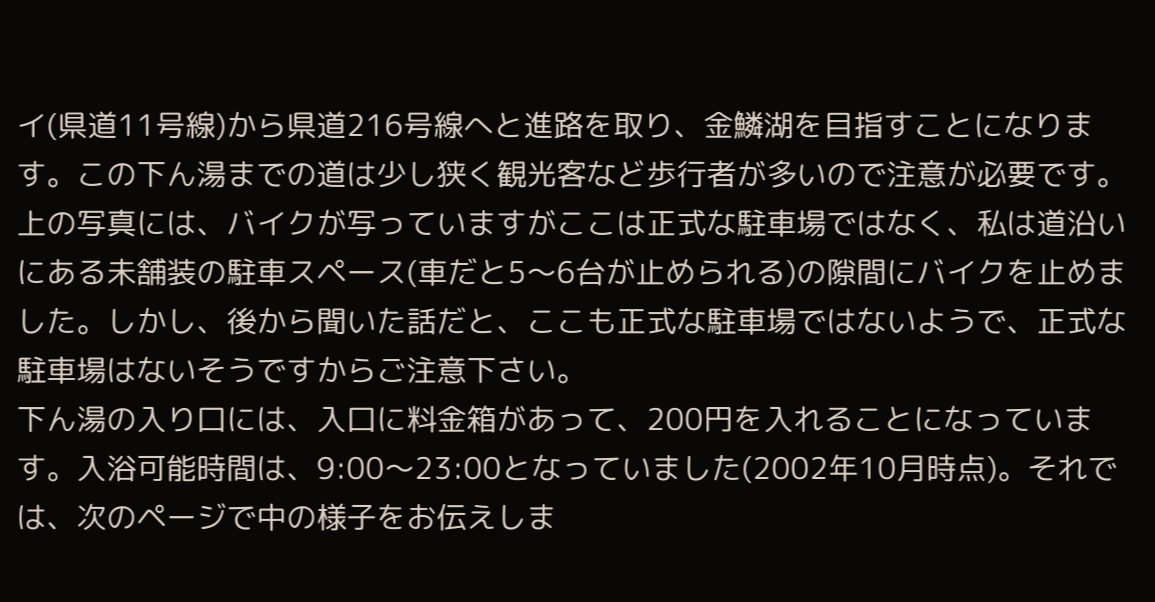イ(県道11号線)から県道216号線へと進路を取り、金鱗湖を目指すことになります。この下ん湯までの道は少し狭く観光客など歩行者が多いので注意が必要です。
上の写真には、バイクが写っていますがここは正式な駐車場ではなく、私は道沿いにある未舗装の駐車スペース(車だと5〜6台が止められる)の隙間にバイクを止めました。しかし、後から聞いた話だと、ここも正式な駐車場ではないようで、正式な駐車場はないそうですからご注意下さい。
下ん湯の入り口には、入口に料金箱があって、200円を入れることになっています。入浴可能時間は、9:00〜23:00となっていました(2002年10月時点)。それでは、次のページで中の様子をお伝えしま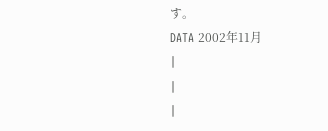す。
DATA 2002年11月
|
|
|